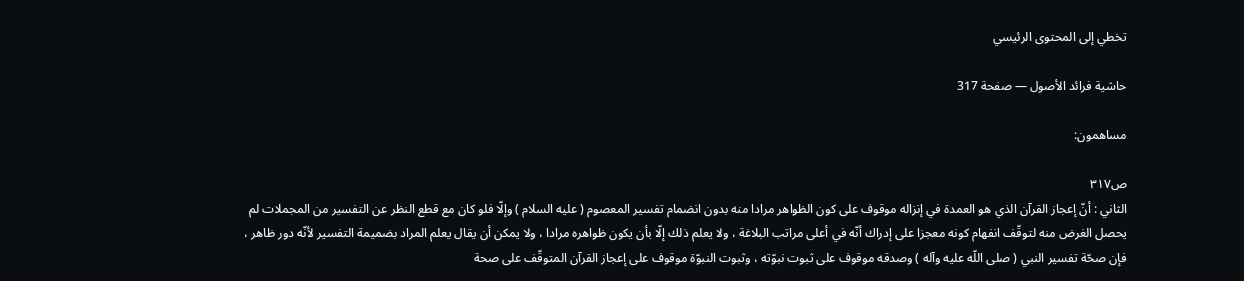تخطي إلى المحتوى الرئيسي

حاشية فرائد الأصول — صفحة 317

مساهمون:

ص٣١٧
الثاني : أنّ إعجاز القرآن الذي هو العمدة في إنزاله موقوف على كون الظواهر مرادا منه بدون انضمام تفسير المعصوم ( عليه السلام ) وإلّا فلو كان مع قطع النظر عن التفسير من المجملات لم يحصل الغرض منه لتوقّف انفهام كونه معجزا على إدراك أنّه في أعلى مراتب البلاغة ، ولا يعلم ذلك إلّا بأن يكون ظواهره مرادا ، ولا يمكن أن يقال يعلم المراد بضميمة التفسير لأنّه دور ظاهر ، فإن صحّة تفسير النبي ( صلى اللّه عليه وآله ) وصدقه موقوف على ثبوت نبوّته ، وثبوت النبوّة موقوف على إعجاز القرآن المتوقّف على صحة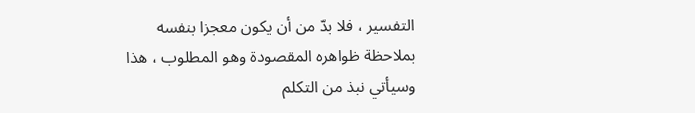التفسير ، فلا بدّ من أن يكون معجزا بنفسه بملاحظة ظواهره المقصودة وهو المطلوب ، هذا وسيأتي نبذ من التكلم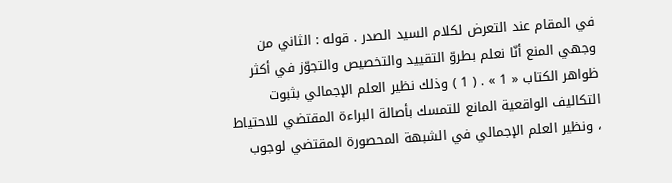في المقام عند التعرض لكلام السيد الصدر . قوله : الثاني من وجهي المنع أنّا نعلم بطروّ التقييد والتخصيص والتجوّز في أكثر ظواهر الكتاب « 1 » . ( 1 ) وذلك نظير العلم الإجمالي بثبوت التكاليف الواقعية المانع للتمسك بأصالة البراءة المقتضي للاحتياط ، ونظير العلم الإجمالي في الشبهة المحصورة المقتضي لوجوب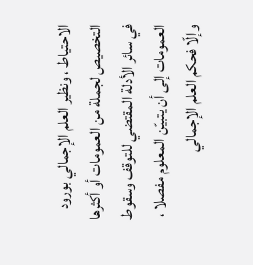الاحتياط ، ونظير العلم الإجمالي بورود التخصيص لجملة من العمومات أو أكثرها في سائر الأدلة المقتضي للتوقف وسقوط العمومات إلى أن يتبيّن المعلوم مفصلا ، وإلّا فحكم العلم الإجمالي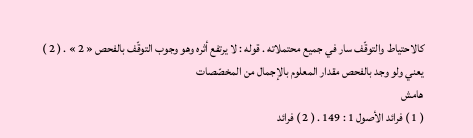كالاحتياط والتوقّف سار في جميع محتملاته . قوله : لا يرتفع أثره وهو وجوب التوقّف بالفحص « 2 » . ( 2 ) يعني ولو وجد بالفحص مقدار المعلوم بالإجمال من المخصّصات
هامش
( 1 ) فرائد الأصول 1 : 149 . ( 2 ) فرائد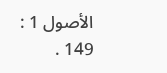الأصول 1 : 149 .